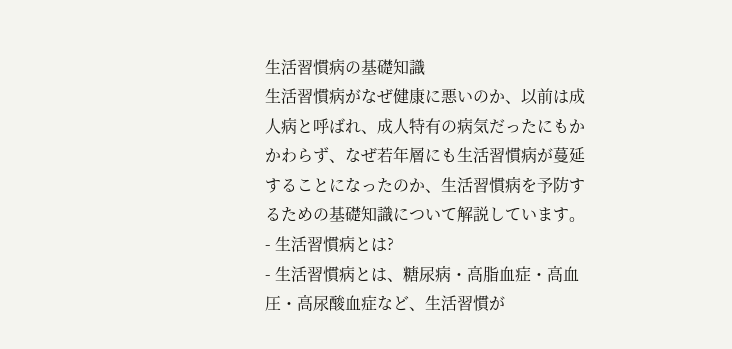生活習慣病の基礎知識
生活習慣病がなぜ健康に悪いのか、以前は成人病と呼ばれ、成人特有の病気だったにもかかわらず、なぜ若年層にも生活習慣病が蔓延することになったのか、生活習慣病を予防するための基礎知識について解説しています。
- 生活習慣病とは?
- 生活習慣病とは、糖尿病・高脂血症・高血圧・高尿酸血症など、生活習慣が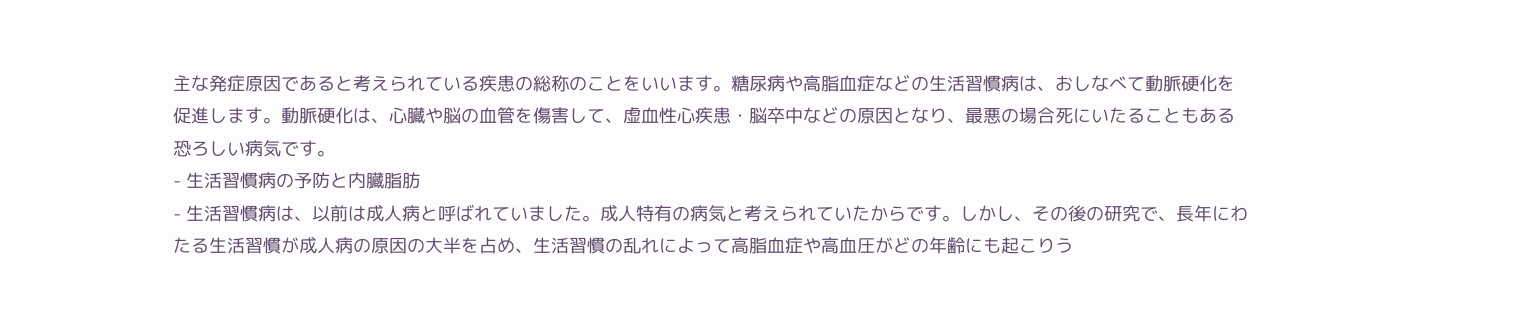主な発症原因であると考えられている疾患の総称のことをいいます。糖尿病や高脂血症などの生活習慣病は、おしなべて動脈硬化を促進します。動脈硬化は、心臓や脳の血管を傷害して、虚血性心疾患・脳卒中などの原因となり、最悪の場合死にいたることもある恐ろしい病気です。
- 生活習慣病の予防と内臓脂肪
- 生活習慣病は、以前は成人病と呼ばれていました。成人特有の病気と考えられていたからです。しかし、その後の研究で、長年にわたる生活習慣が成人病の原因の大半を占め、生活習慣の乱れによって高脂血症や高血圧がどの年齢にも起こりう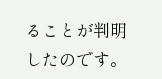ることが判明したのです。